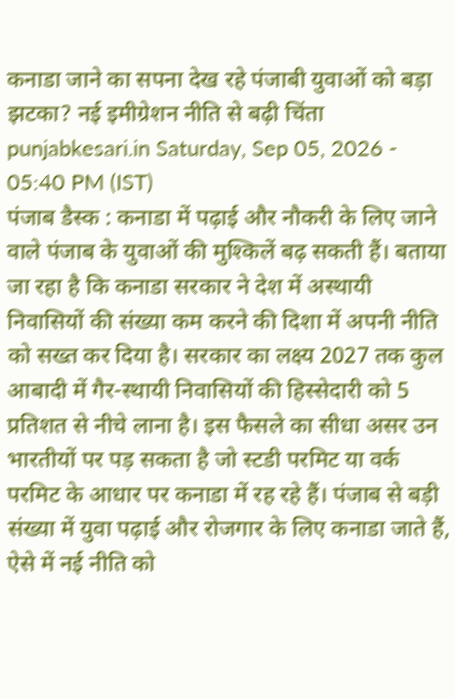कनाडा जाने का सपना देख रहे पंजाबी युवाओं को बड़ा झटका? नई इमीग्रेशन नीति से बढ़ी चिंता
punjabkesari.in Saturday, Sep 05, 2026 - 05:40 PM (IST)
पंजाब डैस्क : कनाडा में पढ़ाई और नौकरी के लिए जाने वाले पंजाब के युवाओं की मुश्किलें बढ़ सकती हैं। बताया जा रहा है कि कनाडा सरकार ने देश में अस्थायी निवासियों की संख्या कम करने की दिशा में अपनी नीति को सख्त कर दिया है। सरकार का लक्ष्य 2027 तक कुल आबादी में गैर-स्थायी निवासियों की हिस्सेदारी को 5 प्रतिशत से नीचे लाना है। इस फैसले का सीधा असर उन भारतीयों पर पड़ सकता है जो स्टडी परमिट या वर्क परमिट के आधार पर कनाडा में रह रहे हैं। पंजाब से बड़ी संख्या में युवा पढ़ाई और रोजगार के लिए कनाडा जाते हैं, ऐसे में नई नीति को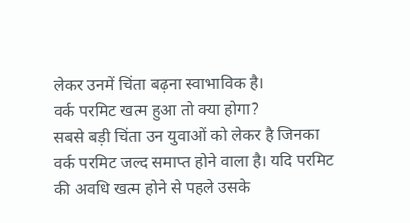लेकर उनमें चिंता बढ़ना स्वाभाविक है।
वर्क परमिट खत्म हुआ तो क्या होगा?
सबसे बड़ी चिंता उन युवाओं को लेकर है जिनका वर्क परमिट जल्द समाप्त होने वाला है। यदि परमिट की अवधि खत्म होने से पहले उसके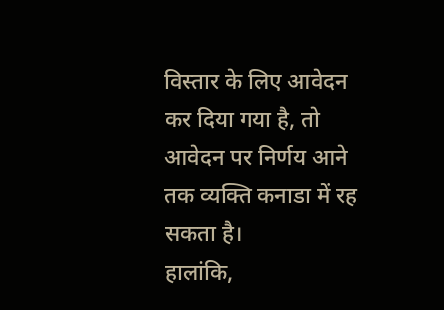विस्तार के लिए आवेदन कर दिया गया है, तो आवेदन पर निर्णय आने तक व्यक्ति कनाडा में रह सकता है।
हालांकि,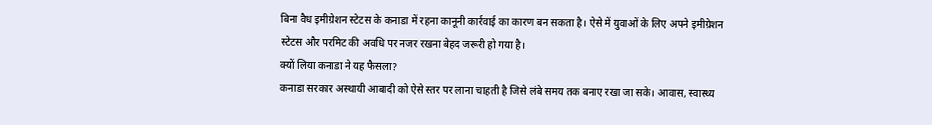बिना वैध इमीग्रेशन स्टेटस के कनाडा में रहना कानूनी कार्रवाई का कारण बन सकता है। ऐसे में युवाओं के लिए अपने इमीग्रेशन स्टेटस और परमिट की अवधि पर नजर रखना बेहद जरूरी हो गया है।
क्यों लिया कनाडा ने यह फैसला?
कनाडा सरकार अस्थायी आबादी को ऐसे स्तर पर लाना चाहती है जिसे लंबे समय तक बनाए रखा जा सके। आवास, स्वास्थ्य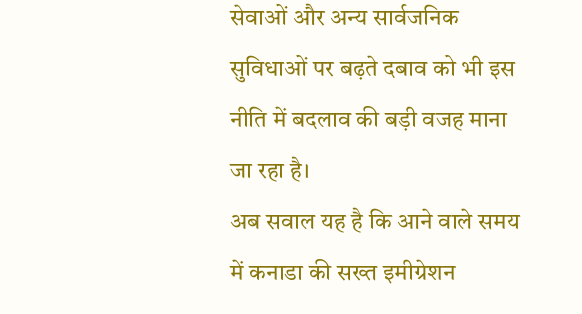सेवाओं और अन्य सार्वजनिक सुविधाओं पर बढ़ते दबाव को भी इस नीति में बदलाव की बड़ी वजह माना जा रहा है।
अब सवाल यह है कि आने वाले समय में कनाडा की सख्त इमीग्रेशन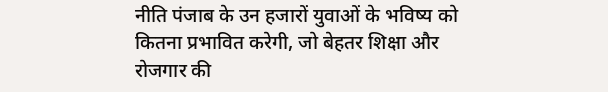नीति पंजाब के उन हजारों युवाओं के भविष्य को कितना प्रभावित करेगी, जो बेहतर शिक्षा और रोजगार की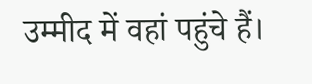उम्मीद में वहां पहुंचे हैं।